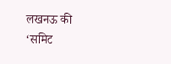लखनऊ की ‘समिट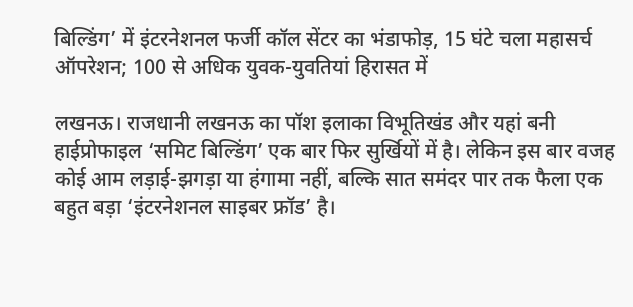बिल्डिंग’ में इंटरनेशनल फर्जी कॉल सेंटर का भंडाफोड़, 15 घंटे चला महासर्च ऑपरेशन; 100 से अधिक युवक-युवतियां हिरासत में

लखनऊ। राजधानी लखनऊ का पॉश इलाका विभूतिखंड और यहां बनी हाईप्रोफाइल ‘समिट बिल्डिंग’ एक बार फिर सुर्खियों में है। लेकिन इस बार वजह कोई आम लड़ाई-झगड़ा या हंगामा नहीं, बल्कि सात समंदर पार तक फैला एक बहुत बड़ा ‘इंटरनेशनल साइबर फ्रॉड’ है।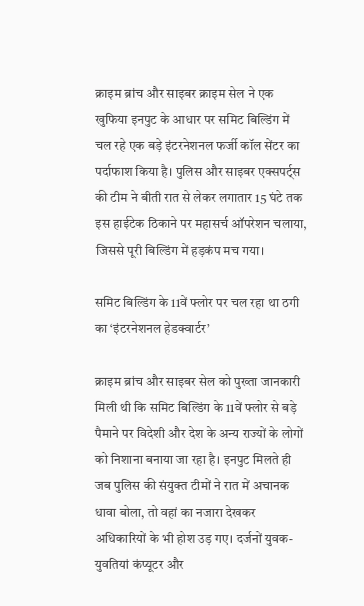क्राइम ब्रांच और साइबर क्राइम सेल ने एक खुफिया इनपुट के आधार पर समिट बिल्डिंग में चल रहे एक बड़े इंटरनेशनल फर्जी कॉल सेंटर का पर्दाफाश किया है। पुलिस और साइबर एक्सपर्ट्स की टीम ने बीती रात से लेकर लगातार 15 घंटे तक इस हाईटेक ठिकाने पर महासर्च ऑपरेशन चलाया, जिससे पूरी बिल्डिंग में हड़कंप मच गया।

समिट बिल्डिंग के 11वें फ्लोर पर चल रहा था ठगी का ‘इंटरनेशनल हेडक्वार्टर’

क्राइम ब्रांच और साइबर सेल को पुख्ता जानकारी मिली थी कि समिट बिल्डिंग के 11वें फ्लोर से बड़े पैमाने पर विदेशी और देश के अन्य राज्यों के लोगों को निशाना बनाया जा रहा है। इनपुट मिलते ही जब पुलिस की संयुक्त टीमों ने रात में अचानक धावा बोला, तो वहां का नजारा देखकर अधिकारियों के भी होश उड़ गए। दर्जनों युवक-युवतियां कंप्यूटर और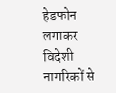हेडफोन लगाकर विदेशी नागरिकों से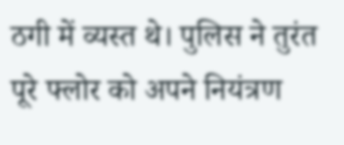ठगी में व्यस्त थे। पुलिस ने तुरंत पूरे फ्लोर को अपने नियंत्रण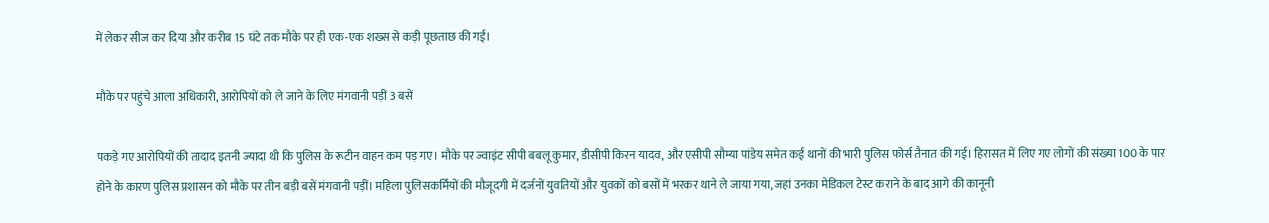में लेकर सीज कर दिया और करीब 15 घंटे तक मौके पर ही एक-एक शख्स से कड़ी पूछताछ की गई।

मौके पर पहुंचे आला अधिकारी, आरोपियों को ले जाने के लिए मंगवानी पड़ीं 3 बसें

पकड़े गए आरोपियों की तादाद इतनी ज्यादा थी कि पुलिस के रूटीन वाहन कम पड़ गए। मौके पर ज्वाइंट सीपी बबलू कुमार, डीसीपी किरन यादव, और एसीपी सौम्या पांडेय समेत कई थानों की भारी पुलिस फोर्स तैनात की गई। हिरासत में लिए गए लोगों की संख्या 100 के पार होने के कारण पुलिस प्रशासन को मौके पर तीन बड़ी बसें मंगवानी पड़ीं। महिला पुलिसकर्मियों की मौजूदगी में दर्जनों युवतियों और युवकों को बसों में भरकर थाने ले जाया गया, जहां उनका मेडिकल टेस्ट कराने के बाद आगे की कानूनी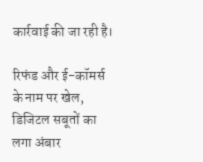कार्रवाई की जा रही है।

रिफंड और ई-कॉमर्स के नाम पर खेल, डिजिटल सबूतों का लगा अंबार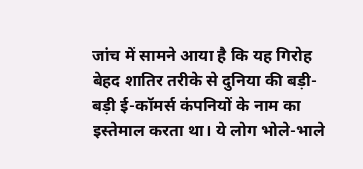जांच में सामने आया है कि यह गिरोह बेहद शातिर तरीके से दुनिया की बड़ी-बड़ी ई-कॉमर्स कंपनियों के नाम का इस्तेमाल करता था। ये लोग भोले-भाले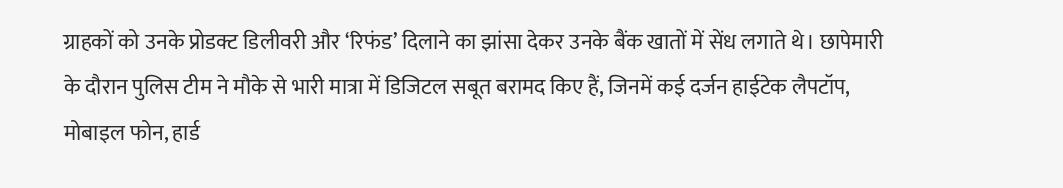ग्राहकों को उनके प्रोडक्ट डिलीवरी और ‘रिफंड’ दिलाने का झांसा देकर उनके बैंक खातों में सेंध लगाते थे। छापेमारी के दौरान पुलिस टीम ने मौके से भारी मात्रा में डिजिटल सबूत बरामद किए हैं, जिनमें कई दर्जन हाईटेक लैपटॉप, मोबाइल फोन, हार्ड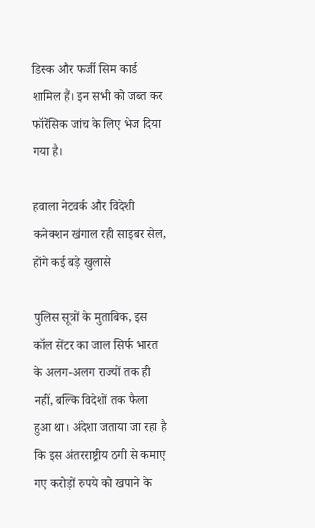डिस्क और फर्जी सिम कार्ड शामिल हैं। इन सभी को जब्त कर फॉरेंसिक जांच के लिए भेज दिया गया है।

हवाला नेटवर्क और विदेशी कनेक्शन खंगाल रही साइबर सेल, होंगे कई बड़े खुलासे

पुलिस सूत्रों के मुताबिक, इस कॉल सेंटर का जाल सिर्फ भारत के अलग-अलग राज्यों तक ही नहीं, बल्कि विदेशों तक फैला हुआ था। अंदेशा जताया जा रहा है कि इस अंतरराष्ट्रीय ठगी से कमाए गए करोड़ों रुपये को खपाने के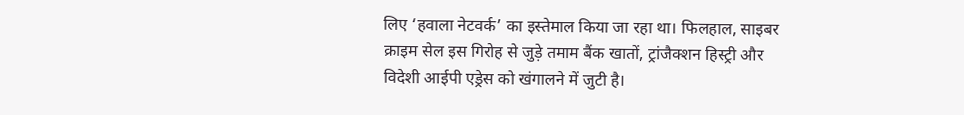लिए ‘हवाला नेटवर्क’ का इस्तेमाल किया जा रहा था। फिलहाल, साइबर क्राइम सेल इस गिरोह से जुड़े तमाम बैंक खातों, ट्रांजैक्शन हिस्ट्री और विदेशी आईपी एड्रेस को खंगालने में जुटी है।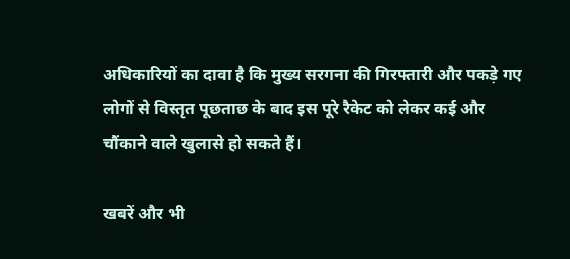अधिकारियों का दावा है कि मुख्य सरगना की गिरफ्तारी और पकड़े गए लोगों से विस्तृत पूछताछ के बाद इस पूरे रैकेट को लेकर कई और चौंकाने वाले खुलासे हो सकते हैं।

खबरें और भी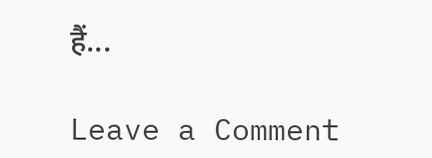हैं...

Leave a Comment